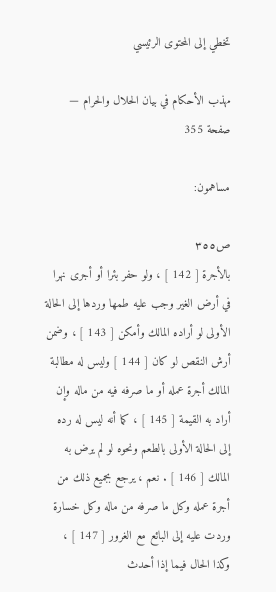تخطي إلى المحتوى الرئيسي

مهذب الأحكام في بيان الحلال والحرام — صفحة 355

مساهمون:

ص٣٥٥
بالأجرة [ 142 ] ، ولو حفر بئرا أو أجرى نهرا في أرض الغير وجب عليه طمها وردها إلى الحالة الأولى لو أراده المالك وأمكن [ 143 ] ، وضمن أرش النقص لو كان [ 144 ] وليس له مطالبة المالك أجرة عمله أو ما صرفه فيه من ماله وإن أراد به القيمة [ 145 ] ، كما أنه ليس له رده إلى الحالة الأولى بالطعم ونحوه لو لم يرض به المالك [ 146 ] . نعم ، يرجع بجميع ذلك من أجرة عمله وكل ما صرفه من ماله وكل خسارة وردت عليه إلى البائع مع الغرور [ 147 ] ، وكذا الحال فيما إذا أحدث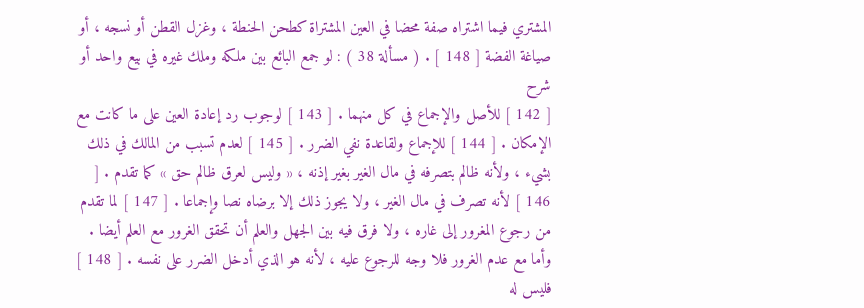المشتري فيما اشتراه صفة محضا في العين المشتراة كطحن الحنطة ، وغزل القطن أو نسجه ، أو صياغة الفضة [ 148 ] . ( مسألة 38 ) : لو جمع البائع بين ملكه وملك غيره في بيع واحد أو
شرح
[ 142 ] للأصل والإجماع في كل منهما . [ 143 ] لوجوب رد إعادة العين على ما كانت مع الإمكان . [ 144 ] للإجماع ولقاعدة نفي الضرر . [ 145 ] لعدم تسبب من المالك في ذلك بشيء ، ولأنه ظالم بتصرفه في مال الغير بغير إذنه ، « وليس لعرق ظالم حق » كما تقدم . [ 146 ] لأنه تصرف في مال الغير ، ولا يجوز ذلك إلا برضاه نصا وإجماعا . [ 147 ] لما تقدم من رجوع المغرور إلى غاره ، ولا فرق فيه بين الجهل والعلم أن تحقق الغرور مع العلم أيضا . وأما مع عدم الغرور فلا وجه للرجوع عليه ، لأنه هو الذي أدخل الضرر على نفسه . [ 148 ] فليس له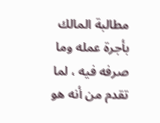مطالبة المالك بأجرة عمله وما صرفه فيه ، لما تقدم من أنه هو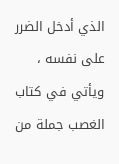الذي أدخل الضرر على نفسه ، ويأتي في كتاب الغصب جملة من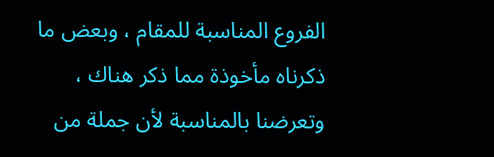الفروع المناسبة للمقام ، وبعض ما ذكرناه مأخوذة مما ذكر هناك ، وتعرضنا بالمناسبة لأن جملة من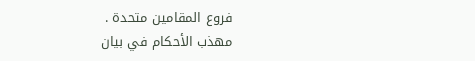فروع المقامين متحدة .
مهذب الأحكام في بيان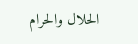الحلال والحرام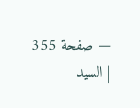— صفحة 355 | السيد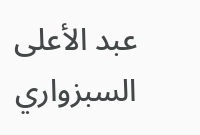عبد الأعلى السبزواري